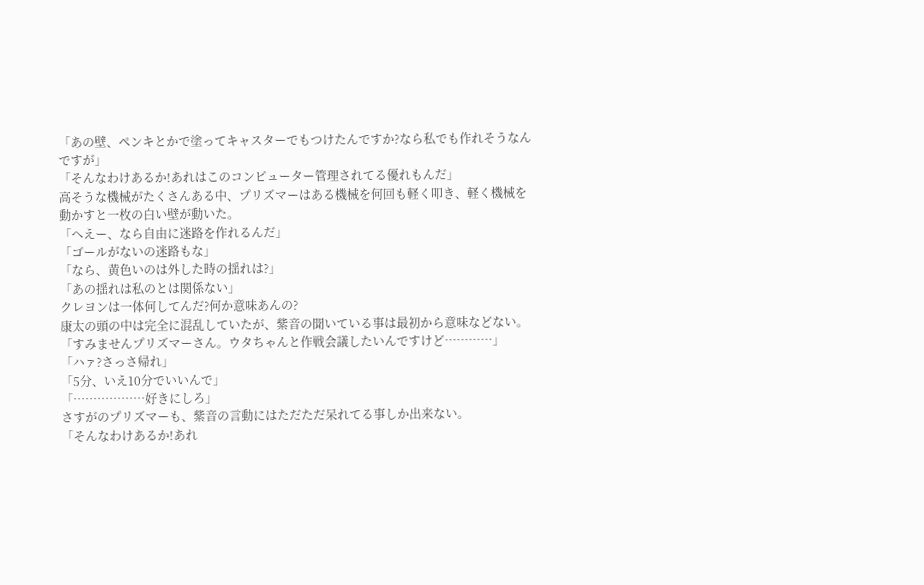「あの壁、ペンキとかで塗ってキャスターでもつけたんですか?なら私でも作れそうなんですが」
「そんなわけあるか!あれはこのコンピューター管理されてる優れもんだ」
高そうな機械がたくさんある中、プリズマーはある機械を何回も軽く叩き、軽く機械を動かすと一枚の白い壁が動いた。
「へえー、なら自由に迷路を作れるんだ」
「ゴールがないの迷路もな」
「なら、黄色いのは外した時の揺れは?」
「あの揺れは私のとは関係ない」
クレヨンは一体何してんだ?何か意味あんの?
康太の頭の中は完全に混乱していたが、紫音の聞いている事は最初から意味などない。
「すみませんプリズマーさん。ウタちゃんと作戦会議したいんですけど…………」
「ハァ?さっさ帰れ」
「5分、いえ10分でいいんで」
「………………好きにしろ」
さすがのプリズマーも、紫音の言動にはただただ呆れてる事しか出来ない。
「そんなわけあるか!あれ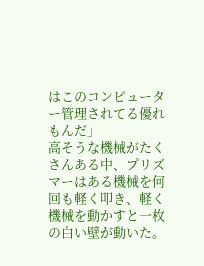はこのコンピューター管理されてる優れもんだ」
高そうな機械がたくさんある中、プリズマーはある機械を何回も軽く叩き、軽く機械を動かすと一枚の白い壁が動いた。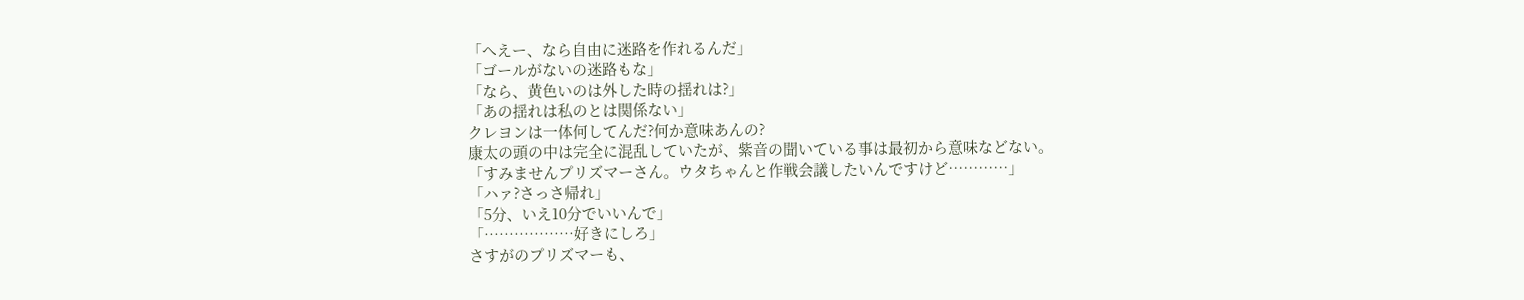「へえー、なら自由に迷路を作れるんだ」
「ゴールがないの迷路もな」
「なら、黄色いのは外した時の揺れは?」
「あの揺れは私のとは関係ない」
クレヨンは一体何してんだ?何か意味あんの?
康太の頭の中は完全に混乱していたが、紫音の聞いている事は最初から意味などない。
「すみませんプリズマーさん。ウタちゃんと作戦会議したいんですけど…………」
「ハァ?さっさ帰れ」
「5分、いえ10分でいいんで」
「………………好きにしろ」
さすがのプリズマーも、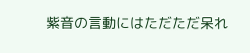紫音の言動にはただただ呆れ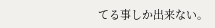てる事しか出来ない。